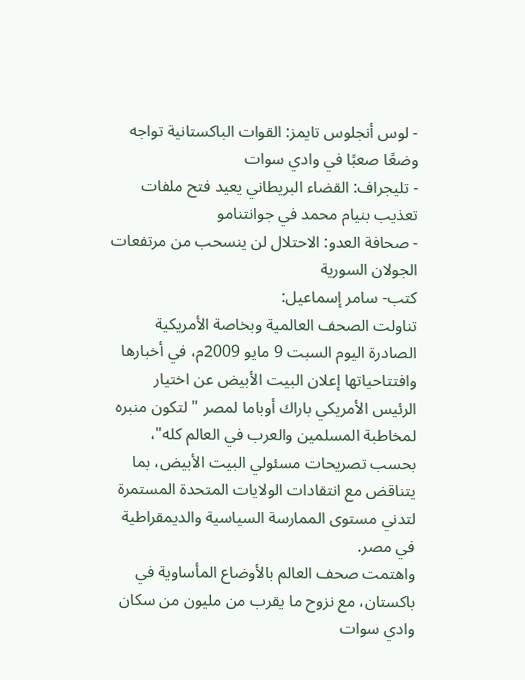- لوس أنجلوس تايمز: القوات الباكستانية تواجه وضعًا صعبًا في وادي سوات
- تليجراف: القضاء البريطاني يعيد فتح ملفات تعذيب بنيام محمد في جوانتنامو
- صحافة العدو: الاحتلال لن ينسحب من مرتفعات الجولان السورية
كتب- سامر إسماعيل:
تناولت الصحف العالمية وبخاصة الأمريكية الصادرة اليوم السبت 9 مايو 2009م، في أخبارها وافتتاحياتها إعلان البيت الأبيض عن اختيار الرئيس الأمريكي باراك أوباما لمصر "لتكون منبره لمخاطبة المسلمين والعرب في العالم كله"، بحسب تصريحات مسئولي البيت الأبيض، بما يتناقض مع انتقادات الولايات المتحدة المستمرة لتدني مستوى الممارسة السياسية والديمقراطية في مصر.
واهتمت صحف العالم بالأوضاع المأساوية في باكستان، مع نزوح ما يقرب من مليون من سكان وادي سوات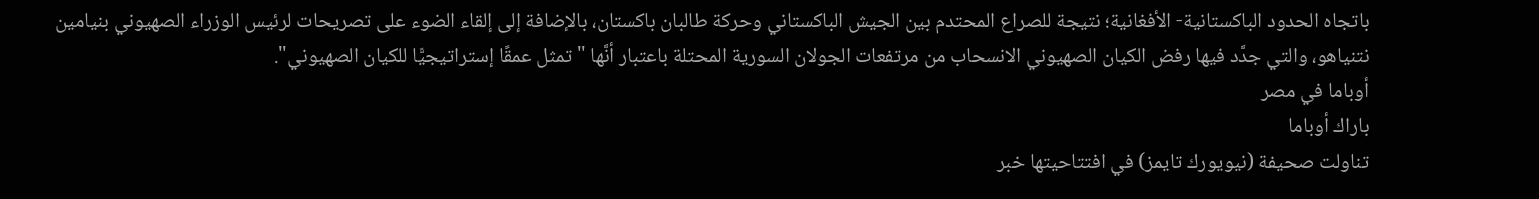باتجاه الحدود الباكستانية- الأفغانية؛ نتيجة للصراع المحتدم بين الجيش الباكستاني وحركة طالبان باكستان، بالإضافة إلى إلقاء الضوء على تصريحات لرئيس الوزراء الصهيوني بنيامين نتنياهو، والتي جدَّد فيها رفض الكيان الصهيوني الانسحاب من مرتفعات الجولان السورية المحتلة باعتبار أنَّها "تمثل عمقًا إستراتيجيًّا للكيان الصهيوني".
أوباما في مصر
باراك أوباما
تناولت صحيفة (نيويورك تايمز) في افتتاحيتها خبر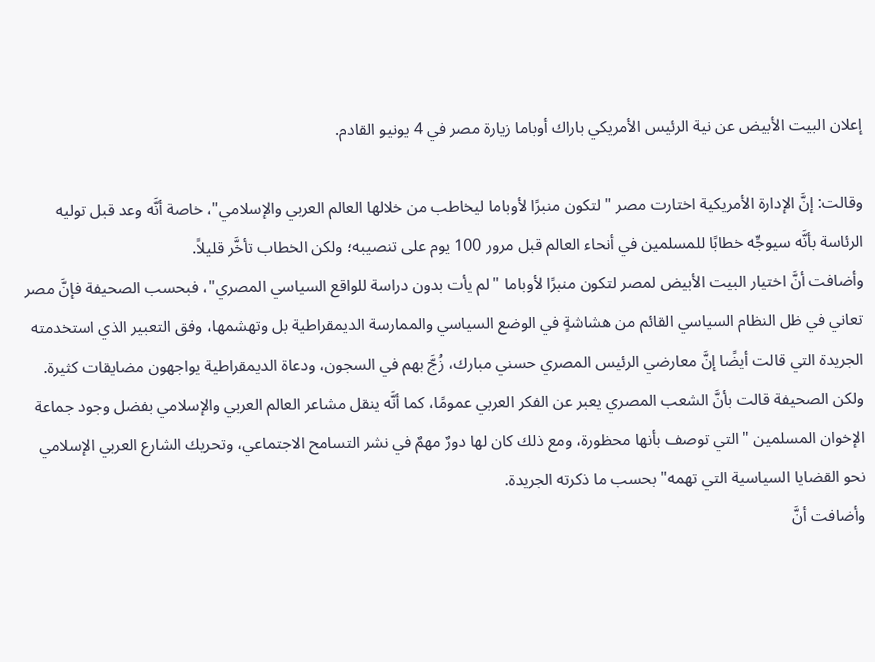إعلان البيت الأبيض عن نية الرئيس الأمريكي باراك أوباما زيارة مصر في 4 يونيو القادم.

وقالت: إنَّ الإدارة الأمريكية اختارت مصر "لتكون منبرًا لأوباما ليخاطب من خلالها العالم العربي والإسلامي"، خاصة أنَّه وعد قبل توليه الرئاسة بأنَّه سيوجِّه خطابًا للمسلمين في أنحاء العالم قبل مرور 100 يوم على تنصيبه؛ ولكن الخطاب تأخَّر قليلاً.
وأضافت أنَّ اختيار البيت الأبيض لمصر لتكون منبرًا لأوباما "لم يأت بدون دراسة للواقع السياسي المصري"، فبحسب الصحيفة فإنَّ مصر تعاني في ظل النظام السياسي القائم من هشاشةٍ في الوضع السياسي والممارسة الديمقراطية بل وتهشمها، وفق التعبير الذي استخدمته الجريدة التي قالت أيضًا إنَّ معارضي الرئيس المصري حسني مبارك، زُجَّ بهم في السجون، ودعاة الديمقراطية يواجهون مضايقات كثيرة.
ولكن الصحيفة قالت بأنَّ الشعب المصري يعبر عن الفكر العربي عمومًا، كما أنَّه ينقل مشاعر العالم العربي والإسلامي بفضل وجود جماعة الإخوان المسلمين "التي توصف بأنها محظورة، ومع ذلك كان لها دورٌ مهمٌ في نشر التسامح الاجتماعي، وتحريك الشارع العربي الإسلامي نحو القضايا السياسية التي تهمه" بحسب ما ذكرته الجريدة.
وأضافت أنَّ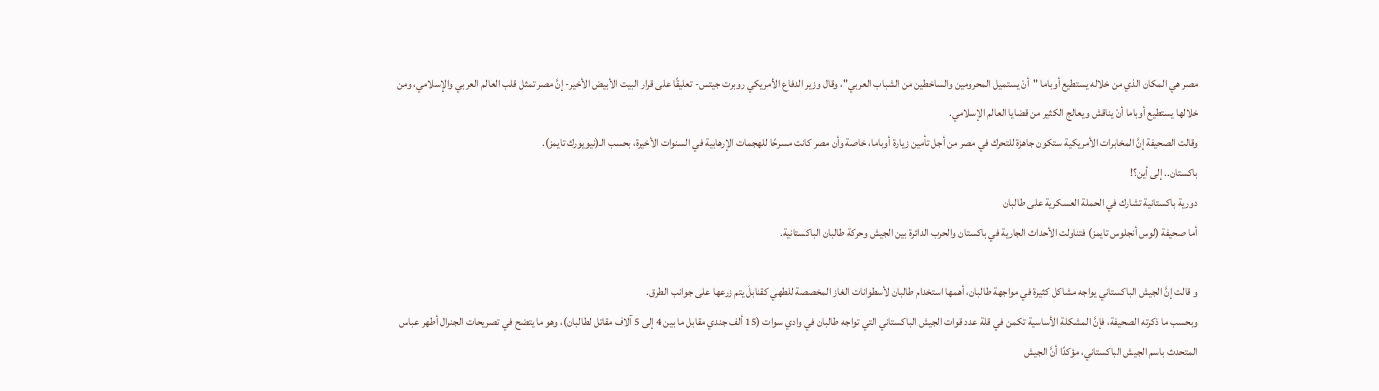مصر هي المكان الذي من خلاله يستطيع أوباما "أنْ يستميل المحرومين والساخطين من الشباب العربي"، وقال وزير الدفاع الأمريكي روبرت جيتس- تعليقًا على قرار البيت الأبيض الأخير- إنَّ مصر تمثل قلب العالم العربي والإسلامي، ومن خلالها يستطيع أوباما أنْ يناقش ويعالج الكثير من قضايا العالم الإسلامي.
وقالت الصحيفة إنَّ المخابرات الأمريكية ستكون جاهزة للتحرك في مصر من أجل تأمين زيارة أوباما، خاصة وأن مصر كانت مسرحًا للهجمات الإرهابية في السنوات الأخيرة، بحسب الـ(نيويورك تايمز).
باكستان.. إلى أين؟!
دورية باكستانية تشارك في الحملة العسكرية على طالبان
أما صحيفة (لوس أنجلوس تايمز) فتناولت الأحداث الجارية في باكستان والحرب الدائرة بين الجيش وحركة طالبان الباكستانية.

و قالت إنَّ الجيش الباكستاني يواجه مشاكل كثيرة في مواجهة طالبان، أهمها استخدام طالبان لأسطوانات الغاز المخصصة للطهي كقنابلَ يتم زرعها على جوانب الطرق.
وبحسب ما ذكرته الصحيفة، فإنَّ المشكلة الأساسية تكمن في قلة عدد قوات الجيش الباكستاني التي تواجه طالبان في وادي سوات (15 ألف جندي مقابل ما بين 4 إلى 5 آلاف مقاتل لطالبان)، وهو ما يتضح في تصريحات الجنرال أطهر عباس المتحدث باسم الجيش الباكستاني، مؤكدًا أنَّ الجيش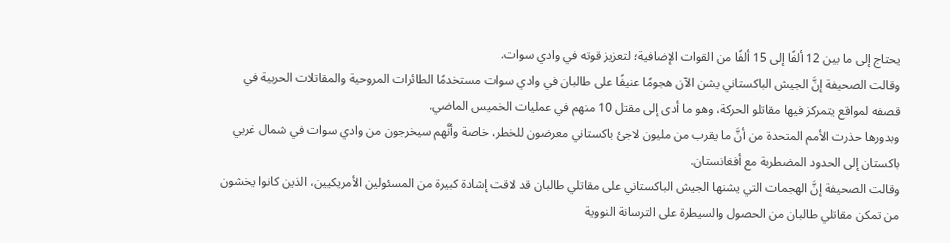يحتاج إلى ما بين 12 ألفًا إلى 15 ألفًا من القوات الإضافية؛ لتعزيز قوته في وادي سوات.
وقالت الصحيفة إنَّ الجيش الباكستاني يشن الآن هجومًا عنيفًا على طالبان في وادي سوات مستخدمًا الطائرات المروحية والمقاتلات الحربية في قصفه لمواقع يتمركز فيها مقاتلو الحركة، وهو ما أدى إلى مقتل 10 منهم في عمليات الخميس الماضي.
وبدورها حذرت الأمم المتحدة من أنَّ ما يقرب من مليون لاجئ باكستاني معرضون للخطر، خاصة وأنَّهم سيخرجون من وادي سوات في شمال غربي باكستان إلى الحدود المضطربة مع أفغانستان.
وقالت الصحيفة إنَّ الهجمات التي يشنها الجيش الباكستاني على مقاتلي طالبان قد لاقت إشادة كبيرة من المسئولين الأمريكيين، الذين كانوا يخشون من تمكن مقاتلي طالبان من الحصول والسيطرة على الترسانة النووية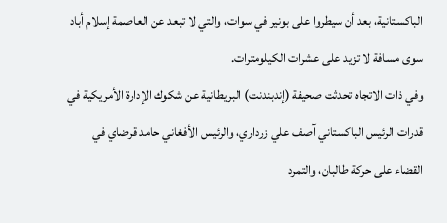الباكستانية، بعد أن سيطروا على بونير في سوات، والتي لا تبعد عن العاصمة إسلام أباد سوى مسافة لا تزيد على عشرات الكيلومترات.
وفي ذات الاتجاه تحدثت صحيفة (إندبندنت) البريطانية عن شكوك الإدارة الأمريكية في قدرات الرئيس الباكستاني آصف علي زرداري، والرئيس الأفغاني حامد قرضاي في القضاء على حركة طالبان، والتمرد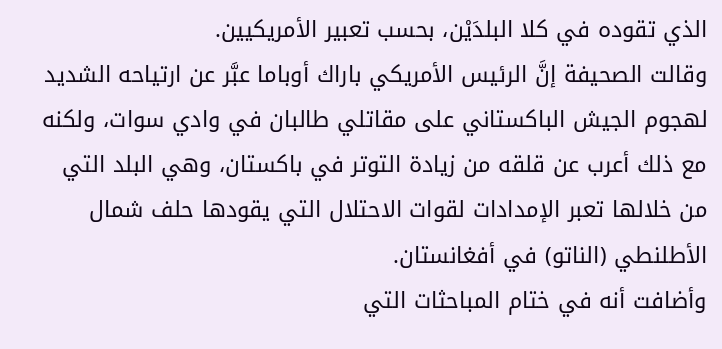الذي تقوده في كلا البلدَيْن، بحسب تعبير الأمريكيين.
وقالت الصحيفة إنَّ الرئيس الأمريكي باراك أوباما عبَّر عن ارتياحه الشديد لهجوم الجيش الباكستاني على مقاتلي طالبان في وادي سوات، ولكنه مع ذلك أعرب عن قلقه من زيادة التوتر في باكستان، وهي البلد التي من خلالها تعبر الإمدادات لقوات الاحتلال التي يقودها حلف شمال الأطلنطي (الناتو) في أفغانستان.
وأضافت أنه في ختام المباحثات التي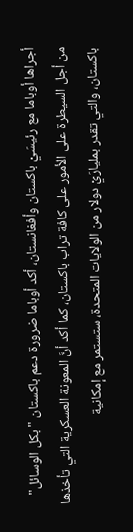أجراها أوباما مع رئيسَيْ باكستان وأفغانستان، أكد أوباما ضرورة دعم باكستان "بكل الوسائل" من أجل السيطرة على الأمور على كافة تراب باكستان، كما أكد أنَّ المعونة العسكرية التي تأخذها باكستان، والتي تقدر بمليارَيْ دولار من الولايات المتحدة، ستستمر مع إمكانية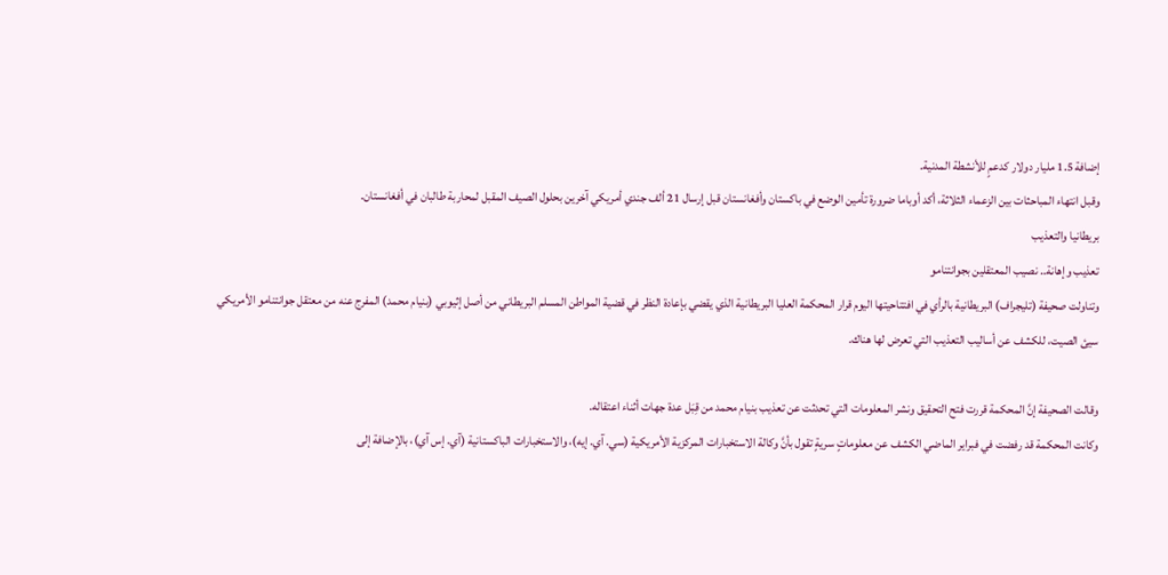إضافة 1.5 مليار دولار كدعمٍ للأنشطة المدنية.
وقبل انتهاء المباحثات بين الزعماء الثلاثة، أكد أوباما ضرورة تأمين الوضع في باكستان وأفغانستان قبل إرسال 21 ألف جندي أمريكي آخرين بحلول الصيف المقبل لمحاربة طالبان في أفغانستان.
بريطانيا والتعذيب
تعذيب وإهانة.. نصيب المعتقلين بجوانتنامو
وتناولت صحيفة (تليجراف) البريطانية بالرأي في افتتاحيتها اليوم قرار المحكمة العليا البريطانية الذي يقضي بإعادة النظر في قضية المواطن المسلم البريطاني من أصل إثيوبي (بنيام محمد) المفرج عنه من معتقل جوانتنامو الأمريكي سيئ الصيت، للكشف عن أساليب التعذيب التي تعرض لها هناك.

وقالت الصحيفة إنَّ المحكمة قررت فتح التحقيق ونشر المعلومات التي تحدثت عن تعذيب بنيام محمد من قِبَل عدة جهات أثناء اعتقاله.
وكانت المحكمة قد رفضت في فبراير الماضي الكشف عن معلوماتٍ سريةٍ تقول بأنَّ وكالة الاستخبارات المركزية الأمريكية (سي. آي. إيه)، والاستخبارات الباكستانية (آي. إس آي)، بالإضافة إلى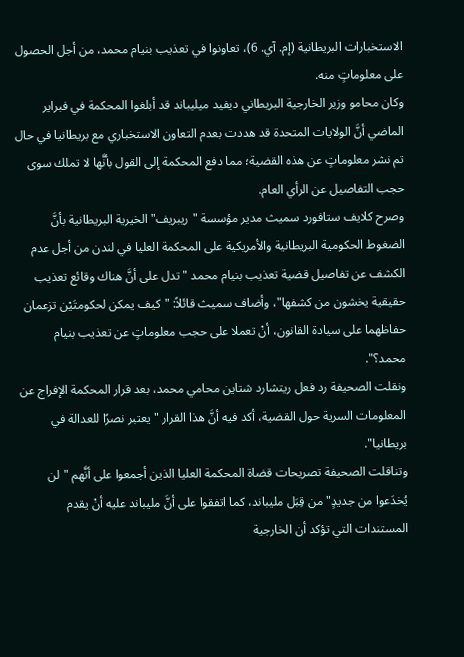الاستخبارات البريطانية (إم. آي. 6)، تعاونوا في تعذيب بنيام محمد، من أجل الحصول على معلوماتٍ منه.
وكان محامو وزير الخارجية البريطاني ديفيد ميليباند قد أبلغوا المحكمة في فبراير الماضي أنَّ الولايات المتحدة قد هددت بعدم التعاون الاستخباري مع بريطانيا في حال تم نشر معلوماتٍ عن هذه القضية؛ مما دفع المحكمة إلى القول بأنَّها لا تملك سوى حجب التفاصيل عن الرأي العام.
وصرح كلايف ستافورد سميث مدير مؤسسة "ريبريف" الخيرية البريطانية بأنَّ الضغوط الحكومية البريطانية والأمريكية على المحكمة العليا في لندن من أجل عدم الكشف عن تفاصيل قضية تعذيب بنيام محمد "تدل على أنَّ هناك وقائع تعذيب حقيقية يخشون من كشفها"، وأضاف سميث قائلاً: "كيف يمكن لحكومتَيْن تزعمان حفاظهما على سيادة القانون، أنْ تعملا على حجب معلوماتٍ عن تعذيب بنيام محمد؟".
ونقلت الصحيفة رد فعل ريتشارد شتاين محامي محمد، بعد قرار المحكمة الإفراج عن المعلومات السرية حول القضية، أكد فيه أنَّ هذا القرار "يعتبر نصرًا للعدالة في بريطانيا".
وتناقلت الصحيفة تصريحات قضاة المحكمة العليا الذين أجمعوا على أنَّهم "لن يُخدَعوا من جديدٍ" من قِبَل مليباند، كما اتفقوا على أنَّ مليباند عليه أنْ يقدم المستندات التي تؤكد أن الخارجية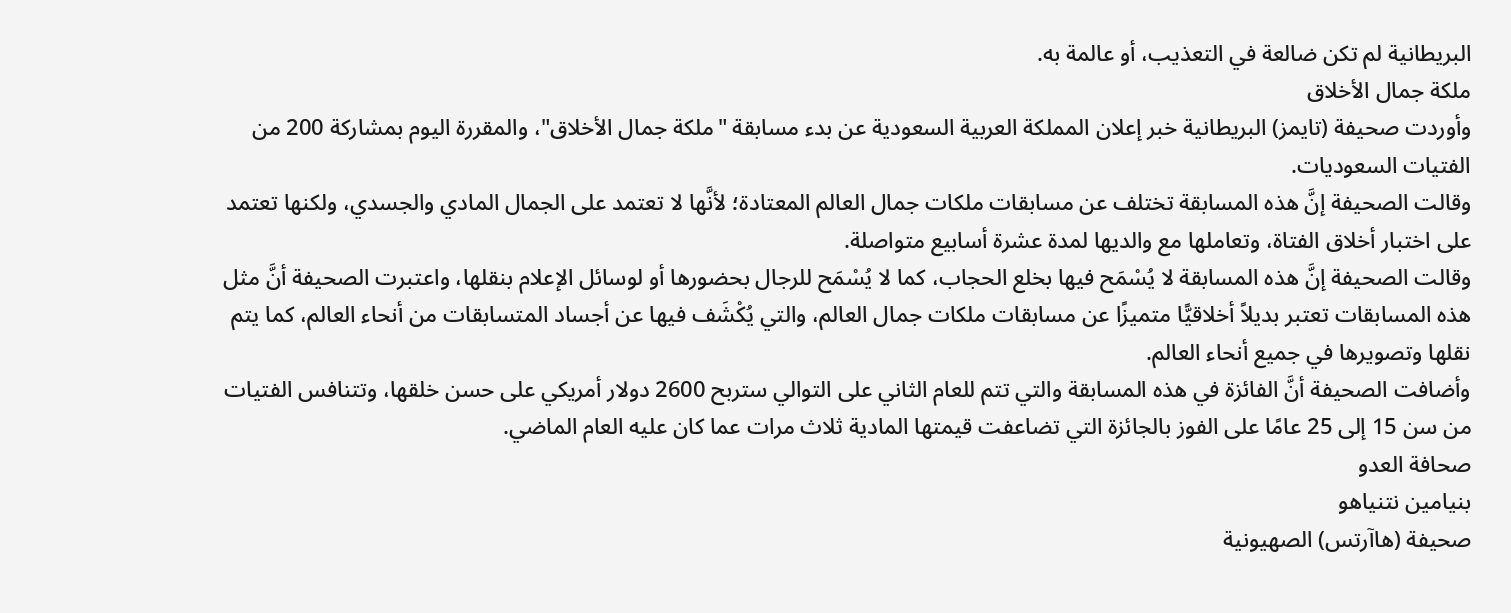البريطانية لم تكن ضالعة في التعذيب، أو عالمة به.
ملكة جمال الأخلاق
وأوردت صحيفة (تايمز) البريطانية خبر إعلان المملكة العربية السعودية عن بدء مسابقة "ملكة جمال الأخلاق"، والمقررة اليوم بمشاركة 200 من الفتيات السعوديات.
وقالت الصحيفة إنَّ هذه المسابقة تختلف عن مسابقات ملكات جمال العالم المعتادة؛ لأنَّها لا تعتمد على الجمال المادي والجسدي، ولكنها تعتمد على اختبار أخلاق الفتاة، وتعاملها مع والديها لمدة عشرة أسابيع متواصلة.
وقالت الصحيفة إنَّ هذه المسابقة لا يُسْمَح فيها بخلع الحجاب، كما لا يُسْمَح للرجال بحضورها أو لوسائل الإعلام بنقلها، واعتبرت الصحيفة أنَّ مثل هذه المسابقات تعتبر بديلاً أخلاقيًّا متميزًا عن مسابقات ملكات جمال العالم، والتي يُكْشَف فيها عن أجساد المتسابقات من أنحاء العالم، كما يتم نقلها وتصويرها في جميع أنحاء العالم.
وأضافت الصحيفة أنَّ الفائزة في هذه المسابقة والتي تتم للعام الثاني على التوالي ستربح 2600 دولار أمريكي على حسن خلقها، وتتنافس الفتيات من سن 15 إلى 25 عامًا على الفوز بالجائزة التي تضاعفت قيمتها المادية ثلاث مرات عما كان عليه العام الماضي.
صحافة العدو
بنيامين نتنياهو
صحيفة (هاآرتس) الصهيونية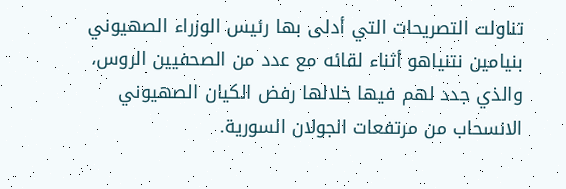تناولت التصريحات التي أدلى بها رئيس الوزراء الصهيوني بنيامين نتنياهو أثناء لقائه مع عدد من الصحفيين الروس، والذي جدد لهم فيها خلالها رفض الكيان الصهيوني الانسحاب من مرتفعات الجولان السورية.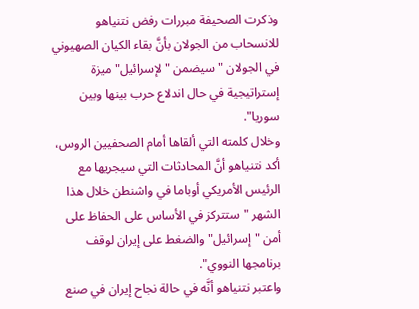وذكرت الصحيفة مبررات رفض نتنياهو للانسحاب من الجولان بأنَّ بقاء الكيان الصهيوني في الجولان "سيضمن "لإسرائيل" ميزة إستراتيجية في حال اندلاع حرب بينها وبين سوريا".
وخلال كلمته التي ألقاها أمام الصحفيين الروس، أكد نتنياهو أنَّ المحادثات التي سيجريها مع الرئيس الأمريكي أوباما في واشنطن خلال هذا الشهر "ستتركز في الأساس على الحفاظ على أمن "إسرائيل" والضغط على إيران لوقف برنامجها النووي".
واعتبر نتنياهو أنَّه في حالة نجاح إيران في صنع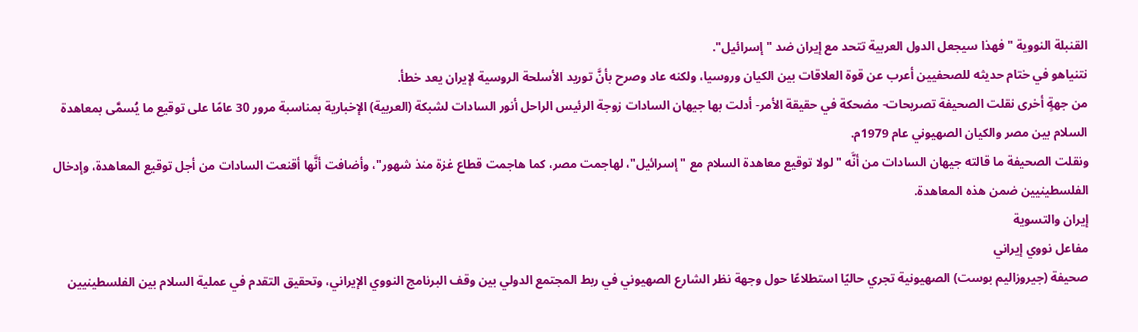القنبلة النووية "فهذا سيجعل الدول العربية تتحد مع إيران ضد "إسرائيل".
نتنياهو في ختام حديثه للصحفيين أعرب عن قوة العلاقات بين الكيان وروسيا، ولكنه عاد وصرح بأنَّ توريد الأسلحة الروسية لإيران يعد خطأ.
من جهةٍ أخرى نقلت الصحيفة تصريحات- مضحكة في حقيقة الأمر- أدلت بها جيهان السادات زوجة الرئيس الراحل أنور السادات لشبكة (العربية) الإخبارية بمناسبة مرور 30 عامًا على توقيع ما يُسمَّى بمعاهدة السلام بين مصر والكيان الصهيوني عام 1979م.
ونقلت الصحيفة ما قالته جيهان السادات من أنَّه "لولا توقيع معاهدة السلام مع "إسرائيل"، لهاجمت مصر، كما هاجمت قطاع غزة منذ شهور"، وأضافت أنَّها أقنعت السادات من أجل توقيع المعاهدة، وإدخال الفلسطينيين ضمن هذه المعاهدة.
إيران والتسوية
مفاعل نووي إيراني
صحيفة (جيروزاليم بوست) الصهيونية تجري حاليًا استطلاعًا حول وجهة نظر الشارع الصهيوني في ربط المجتمع الدولي بين وقف البرنامج النووي الإيراني، وتحقيق التقدم في عملية السلام بين الفلسطينيين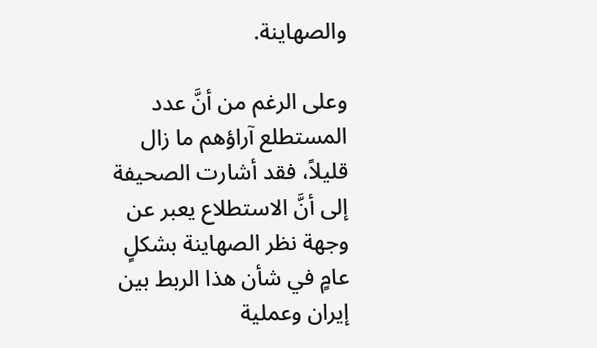والصهاينة.

وعلى الرغم من أنَّ عدد المستطلع آراؤهم ما زال قليلاً، فقد أشارت الصحيفة إلى أنَّ الاستطلاع يعبر عن وجهة نظر الصهاينة بشكلٍ عامٍ في شأن هذا الربط بين إيران وعملية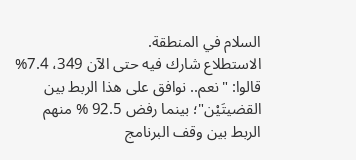السلام في المنطقة.
الاستطلاع شارك فيه حتى الآن 349، 7.4% قالوا: "نعم.. نوافق على هذا الربط بين القضيتَيْن"؛ بينما رفض 92.5 % منهم الربط بين وقف البرنامج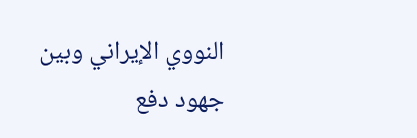النووي الإيراني وبين جهود دفع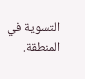التسوية في المنطقة.